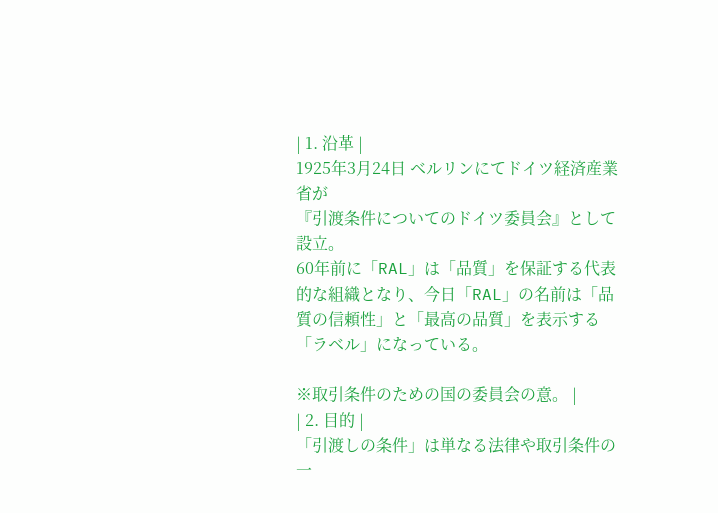| 1. 沿革 |
1925年3月24日 ベルリンにてドイツ経済産業省が
『引渡条件についてのドイツ委員会』として設立。
60年前に「RAL」は「品質」を保証する代表的な組織となり、今日「RAL」の名前は「品質の信頼性」と「最高の品質」を表示する「ラベル」になっている。

※取引条件のための国の委員会の意。 |
| 2. 目的 |
「引渡しの条件」は単なる法律や取引条件の一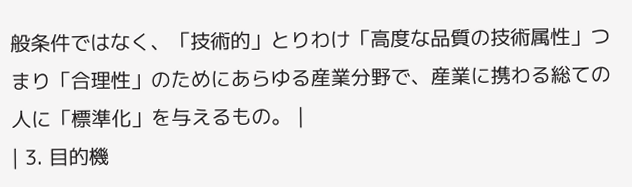般条件ではなく、「技術的」とりわけ「高度な品質の技術属性」つまり「合理性」のためにあらゆる産業分野で、産業に携わる総ての人に「標準化」を与えるもの。 |
| 3. 目的機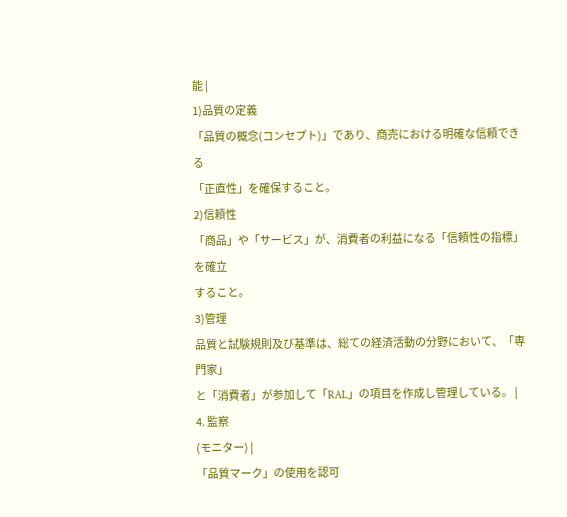能 |
1)品質の定義
「品質の概念(コンセプト)」であり、商売における明確な信頼できる
「正直性」を確保すること。
2)信頼性
「商品」や「サービス」が、消費者の利益になる「信頼性の指標」を確立
すること。
3)管理
品質と試験規則及び基準は、総ての経済活動の分野において、「専門家」
と「消費者」が参加して「RAL」の項目を作成し管理している。 |
4. 監察
(モニター) |
「品質マーク」の使用を認可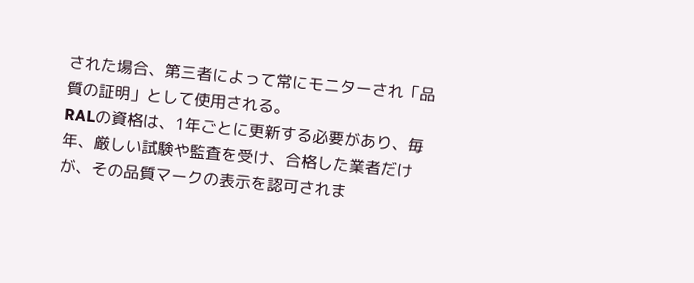された場合、第三者によって常にモニターされ「品質の証明」として使用される。
RALの資格は、1年ごとに更新する必要があり、毎年、厳しい試験や監査を受け、合格した業者だけが、その品質マークの表示を認可されま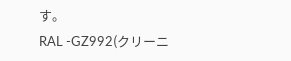す。
RAL -GZ992(クリーニ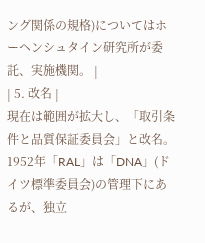ング関係の規格)についてはホーヘンシュタイン研究所が委託、実施機関。 |
| 5. 改名 |
現在は範囲が拡大し、「取引条件と品質保証委員会」と改名。
1952年「RAL」は「DNA」(ドイツ標準委員会)の管理下にあるが、独立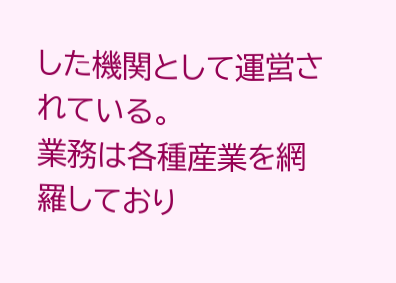した機関として運営されている。
業務は各種産業を網羅しており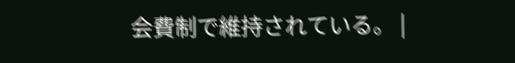会費制で維持されている。 |